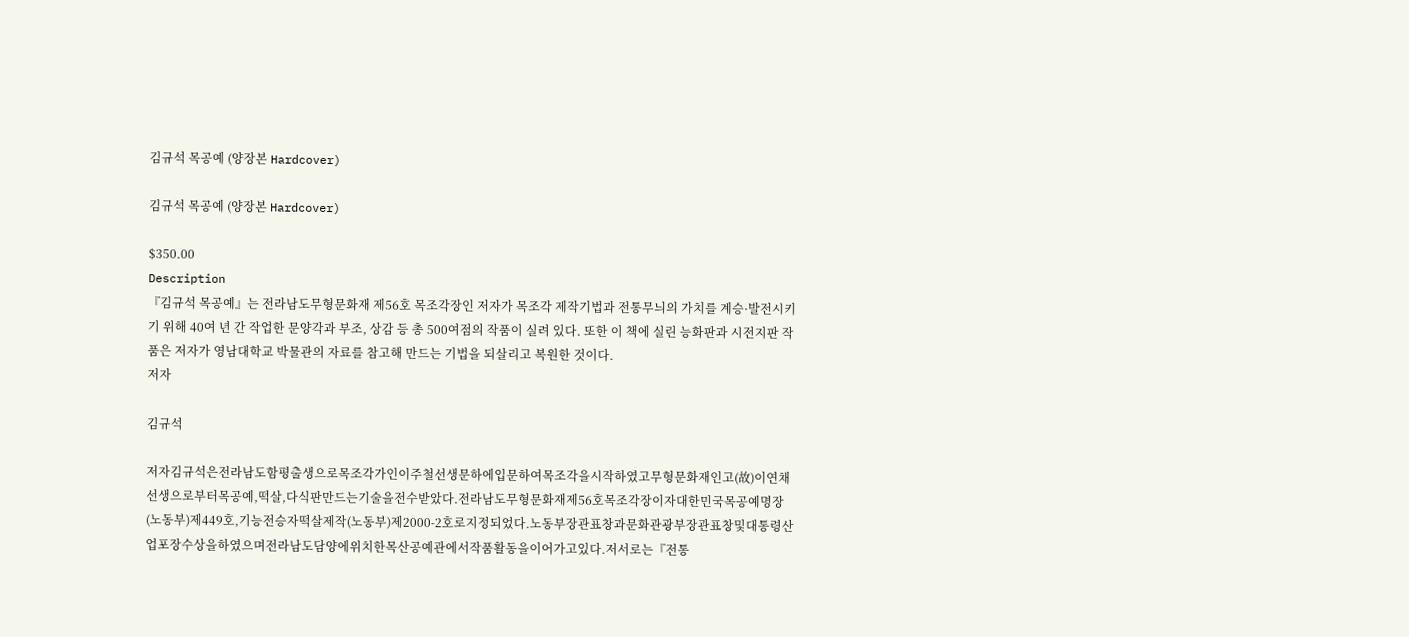김규석 목공예 (양장본 Hardcover)

김규석 목공예 (양장본 Hardcover)

$350.00
Description
『김규석 목공예』는 전라남도무형문화재 제56호 목조각장인 저자가 목조각 제작기법과 전통무늬의 가치를 계승·발전시키기 위해 40여 년 간 작업한 문양각과 부조, 상감 등 총 500여점의 작품이 실려 있다. 또한 이 책에 실린 능화판과 시전지판 작품은 저자가 영남대학교 박물관의 자료를 참고해 만드는 기법을 되살리고 복원한 것이다.
저자

김규석

저자김규석은전라남도함평출생으로목조각가인이주철선생문하에입문하여목조각을시작하였고무형문화재인고(故)이연채선생으로부터목공예,떡살,다식판만드는기술을전수받았다.전라남도무형문화재제56호목조각장이자대한민국목공예명장(노동부)제449호,기능전승자떡살제작(노동부)제2000-2호로지정되었다.노동부장관표창과문화관광부장관표창및대통령산업포장수상을하였으며전라남도담양에위치한목산공예관에서작품활동을이어가고있다.저서로는『전통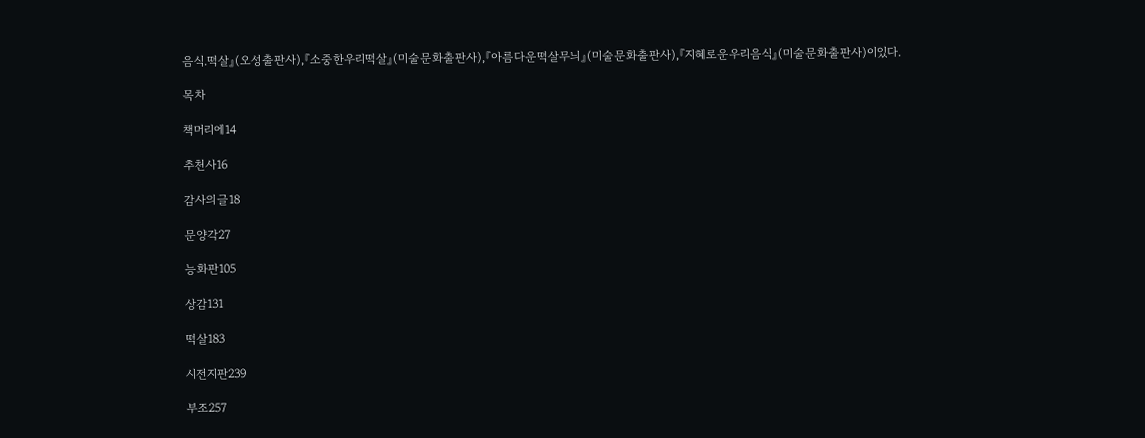음식.떡살』(오성출판사),『소중한우리떡살』(미술문화출판사),『아름다운떡살무늬』(미술문화출판사),『지혜로운우리음식』(미술문화출판사)이있다.

목차

책머리에14

추천사16

감사의글18

문양각27

능화판105

상감131

떡살183

시전지판239

부조257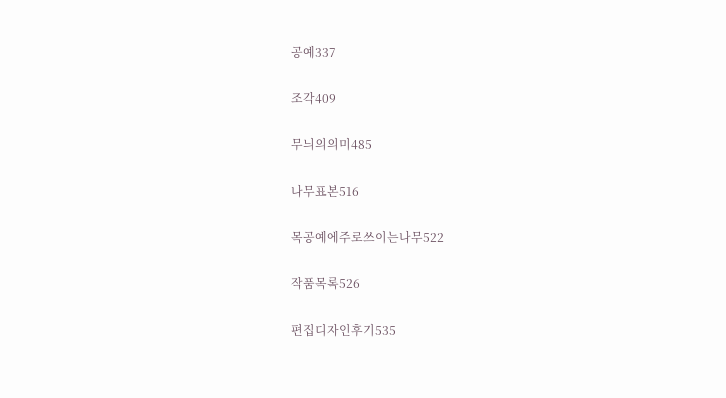공예337

조각409

무늬의의미485

나무표본516

목공예에주로쓰이는나무522

작품목록526

편집디자인후기535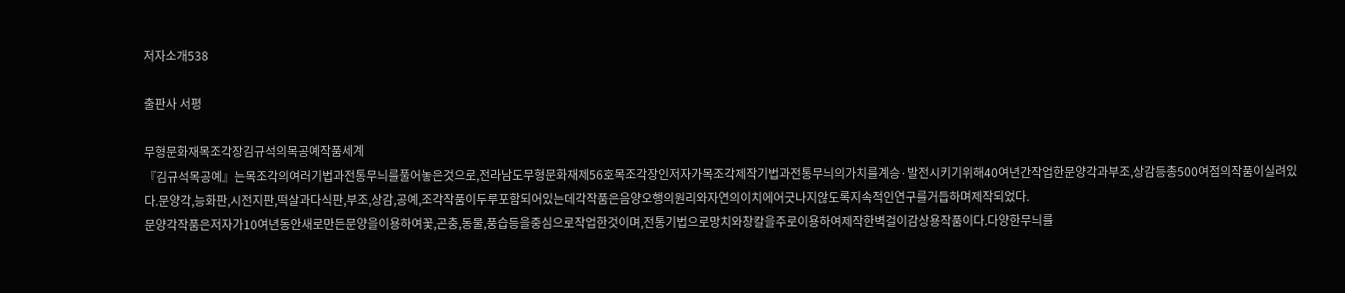저자소개538

출판사 서평

무형문화재목조각장김규석의목공예작품세계
『김규석목공예』는목조각의여러기법과전통무늬를풀어놓은것으로,전라남도무형문화재제56호목조각장인저자가목조각제작기법과전통무늬의가치를계승·발전시키기위해40여년간작업한문양각과부조,상감등총500여점의작품이실려있다.문양각,능화판,시전지판,떡살과다식판,부조,상감,공예,조각작품이두루포함되어있는데각작품은음양오행의원리와자연의이치에어긋나지않도록지속적인연구를거듭하며제작되었다.
문양각작품은저자가10여년동안새로만든문양을이용하여꽃,곤충,동물,풍습등을중심으로작업한것이며,전통기법으로망치와창칼을주로이용하여제작한벽걸이감상용작품이다.다양한무늬를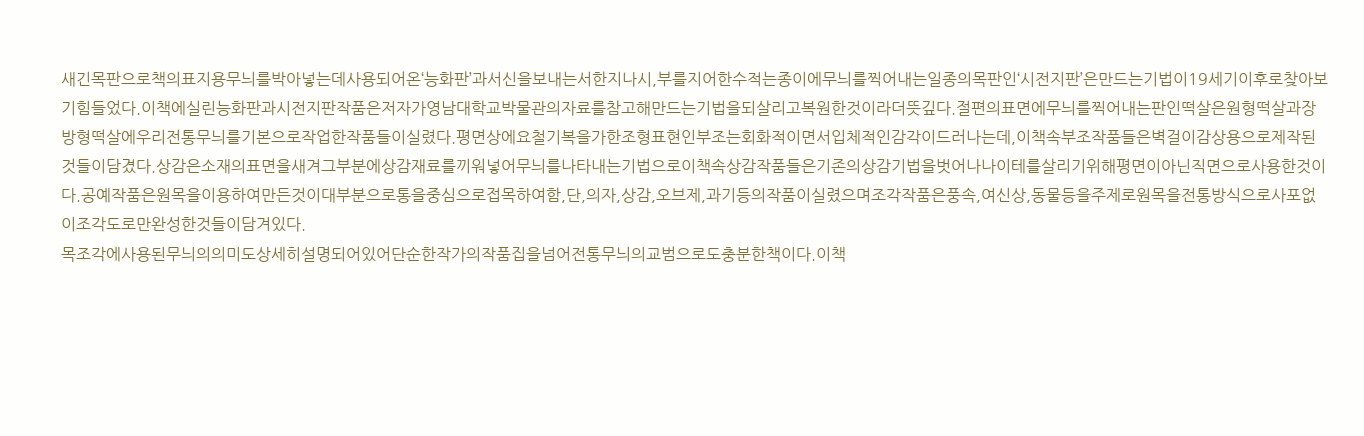새긴목판으로책의표지용무늬를박아넣는데사용되어온‘능화판’과서신을보내는서한지나시,부를지어한수적는종이에무늬를찍어내는일종의목판인‘시전지판’은만드는기법이19세기이후로찾아보기힘들었다.이책에실린능화판과시전지판작품은저자가영남대학교박물관의자료를참고해만드는기법을되살리고복원한것이라더뜻깊다.절편의표면에무늬를찍어내는판인떡살은원형떡살과장방형떡살에우리전통무늬를기본으로작업한작품들이실렸다.평면상에요철기복을가한조형표현인부조는회화적이면서입체적인감각이드러나는데,이책속부조작품들은벽걸이감상용으로제작된것들이담겼다.상감은소재의표면을새겨그부분에상감재료를끼워넣어무늬를나타내는기법으로이책속상감작품들은기존의상감기법을벗어나나이테를살리기위해평면이아닌직면으로사용한것이다.공예작품은원목을이용하여만든것이대부분으로통을중심으로접목하여함,단,의자,상감,오브제,과기등의작품이실렸으며조각작품은풍속,여신상,동물등을주제로원목을전통방식으로사포없이조각도로만완성한것들이담겨있다.
목조각에사용된무늬의의미도상세히설명되어있어단순한작가의작품집을넘어전통무늬의교범으로도충분한책이다.이책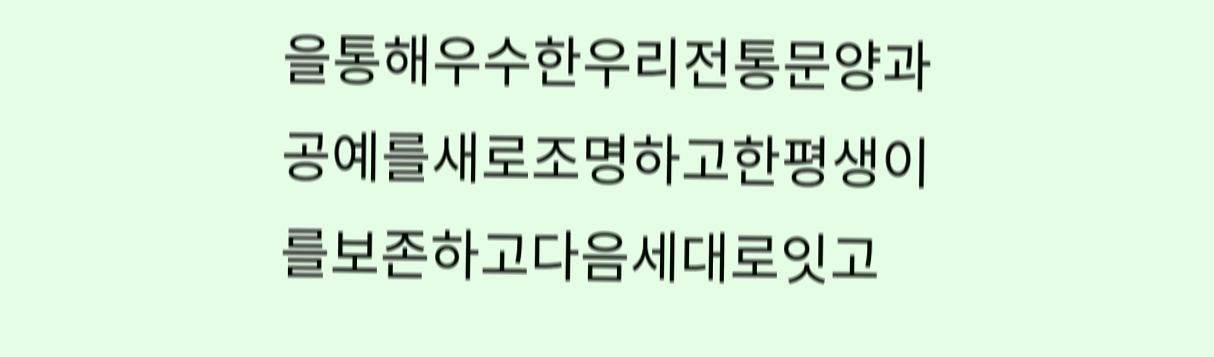을통해우수한우리전통문양과공예를새로조명하고한평생이를보존하고다음세대로잇고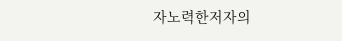자노력한저자의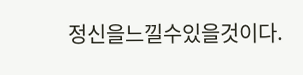정신을느낄수있을것이다.